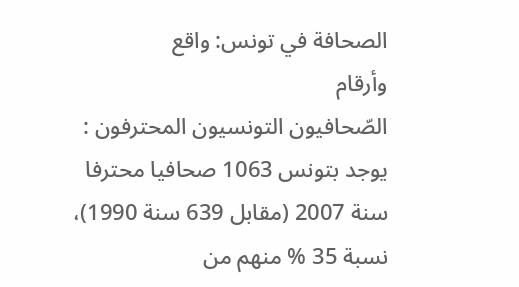الصحافة في تونس: واقع
وأرقام
الصّحافيون التونسيون المحترفون :
يوجد بتونس 1063 صحافيا محترفا سنة 2007 (مقابل 639 سنة 1990)، نسبة 35 % منهم من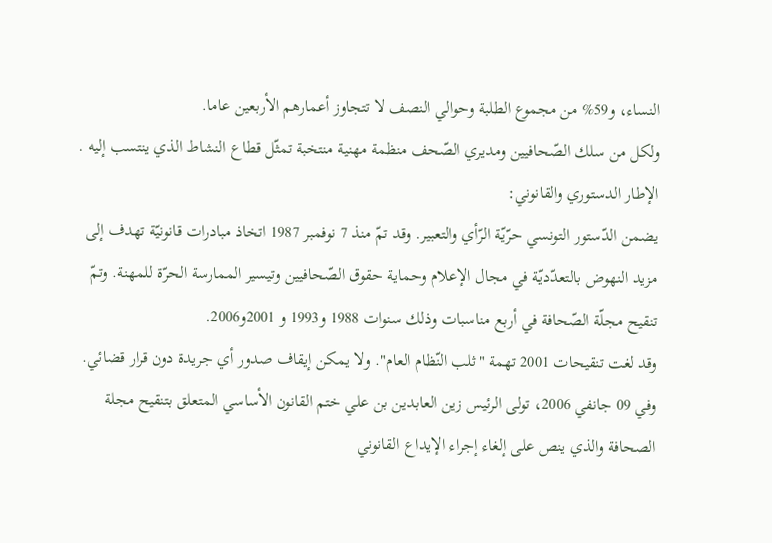النساء، و59% من مجموع الطلبة وحوالي النصف لا تتجاوز أعمارهم الأربعين عاما.
ولكل من سلك الصّحافيين ومديري الصّحف منظمة مهنية منتخبة تمثّل قطاع النشاط الذي ينتسب إليه .
الإطار الدستوري والقانوني:
يضمن الدّستور التونسي حرّيّة الرّأي والتعبير. وقد تمّ منذ 7 نوفمبر 1987 اتخاذ مبادرات قانونيّة تهدف إلى مزيد النهوض بالتعدّديّة في مجال الإعلام وحماية حقوق الصّحافيين وتيسير الممارسة الحرّة للمهنة. وتمّ تنقيح مجلّة الصّحافة في أربع مناسبات وذلك سنوات 1988 و1993 و 2001و2006.
وقد لغت تنقيحات 2001 تهمة "ثلب النّظام العام". ولا يمكن إيقاف صدور أي جريدة دون قرار قضائي.
وفي 09 جانفي 2006، تولى الرئيس زين العابدين بن علي ختم القانون الأساسي المتعلق بتنقيح مجلة الصحافة والذي ينص على إلغاء إجراء الإيداع القانوني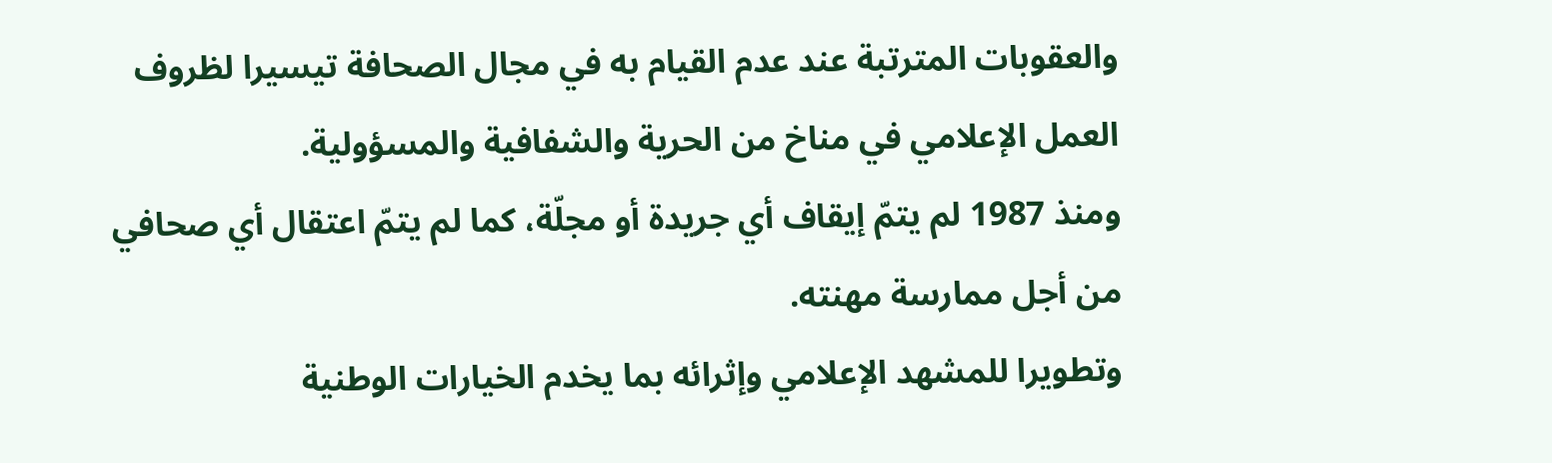والعقوبات المترتبة عند عدم القيام به في مجال الصحافة تيسيرا لظروف العمل الإعلامي في مناخ من الحرية والشفافية والمسؤولية.
ومنذ 1987 لم يتمّ إيقاف أي جريدة أو مجلّة، كما لم يتمّ اعتقال أي صحافي من أجل ممارسة مهنته.
وتطويرا للمشهد الإعلامي وإثرائه بما يخدم الخيارات الوطنية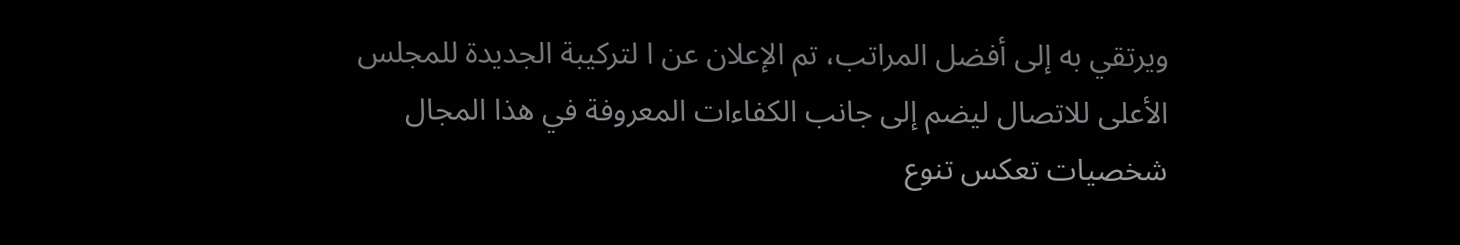ويرتقي به إلى أفضل المراتب، تم الإعلان عن ا لتركيبة الجديدة للمجلس الأعلى للاتصال ليضم إلى جانب الكفاءات المعروفة في هذا المجال شخصيات تعكس تنوع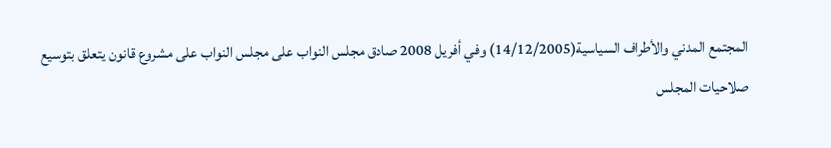المجتمع المدني والأطراف السياسية(14/12/2005) وفي أفريل 2008 صادق مجلس النواب على مجلس النواب على مشروع قانون يتعلق بتوسيع صلاحيات المجلس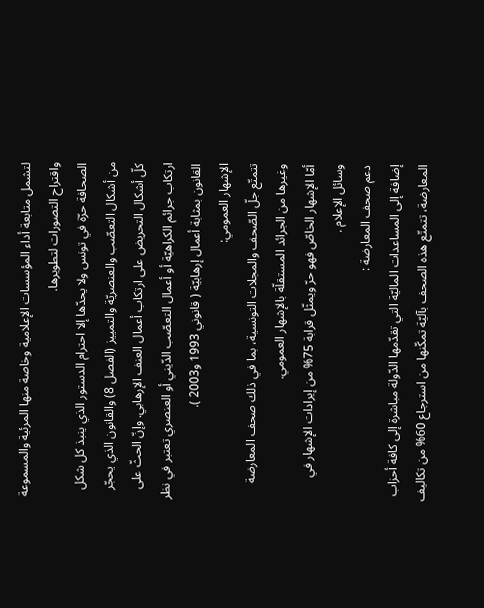لتشمل متابعة أداء المؤسسات الإعلامية وخاصة منها المرئية والمسموعة واقتراح التصورات لتطويرها.
الصحافة حرّة في تونس ولا يحدّها إلا احترام الدستور الذي ينبذ كل شكل من أشكال التعصّب والعنصريّة والتمييز (الفصل 8) والقانون الذي يحجّر كلّ أشكال التحريض على ارتكاب أعمال العنف الإرهابي. وإنّ الحثّ على ارتكاب جرائم الكراهيّة أو أعمال التعصّب الدّيني أو العنصري تعتبر في نظر القانون بمثابة أعمال إرهابيّة ( قانوني 1993 و2003 ).
الإشهار العمومي:
تتمتّع جلّ الصّحف والمجلات التونسية، بما في ذلك صحف المعارضة وغيرها من الجرائد المستقلّة بالإشهار العمومي.
أمّا الإشهار الخاصّ فهو حرّ ويمثّل قرابة 75% من إيرادات الإشهار في وسائل الإعلام .
دعم صحف المعارضة :
إضافة إلى المساعدات الماليّة التي تقدّمها الدّولة مباشرة إلى كافة أحزاب المعارضة، تتمتّع هذه الصحف بآليّة تمكّنها من استرجاع 60% من تكاليف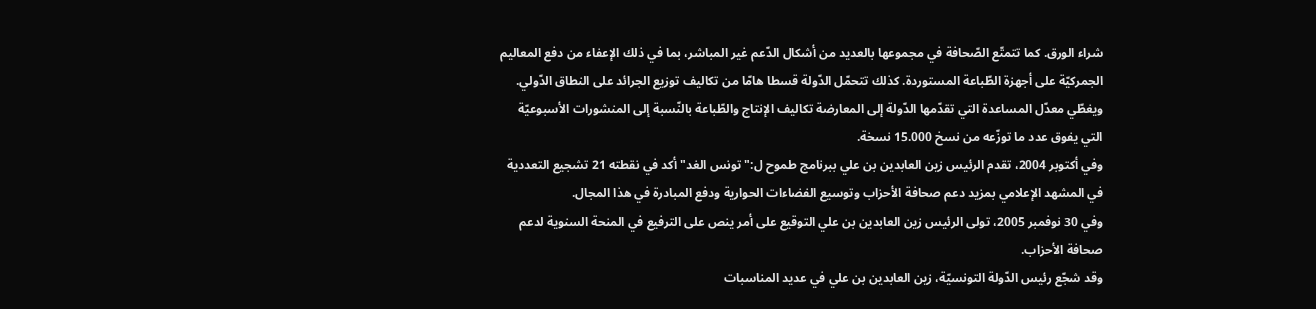شراء الورق. كما تتمتّع الصّحافة في مجموعها بالعديد من أشكال الدّعم غير المباشر، بما في ذلك الإعفاء من دفع المعاليم الجمركيّة على أجهزة الطّباعة المستوردة. كذلك تتحمّل الدّولة قسطا هامّا من تكاليف توزيع الجرائد على النطاق الدّولي. ويغطّي معدّل المساعدة التي تقدّمها الدّولة إلى المعارضة تكاليف الإنتاج والطّباعة بالنّسبة إلى المنشورات الأسبوعيّة التي يفوق عدد ما توزّعه من نسخ 15.000 نسخة.
وفي أكتوبر 2004، تقدم الرئيس زين العابدين بن علي ببرنامج طموح ل:"تونس الغد" أكد في نقطته 21 تشجيع التعددية في المشهد الإعلامي بمزيد دعم صحافة الأحزاب وتوسيع الفضاءات الحوارية ودفع المبادرة في هذا المجال.
وفي 30 نوفمبر 2005، تولى الرئيس زين العابدين بن علي التوقيع على أمر ينص على الترفيع في المنحة السنوية لدعم صحافة الأحزاب.
وقد شجّع رئيس الدّولة التونسيّة، زين العابدين بن علي في عديد المناسبات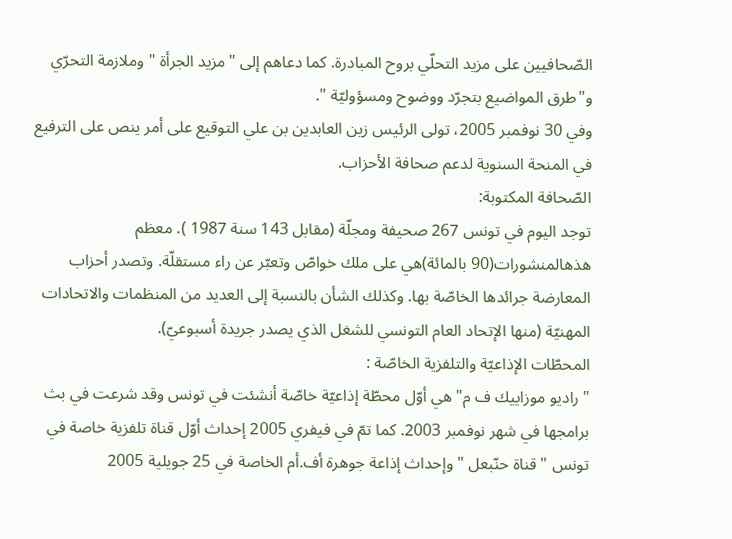الصّحافيين على مزيد التحلّي بروح المبادرة. كما دعاهم إلى "مزيد الجرأة " وملازمة التحرّي و"طرق المواضيع بتجرّد ووضوح ومسؤوليّة ".
وفي 30 نوفمبر 2005، تولى الرئيس زين العابدين بن علي التوقيع على أمر ينص على الترفيع في المنحة السنوية لدعم صحافة الأحزاب.
الصّحافة المكتوبة:
توجد اليوم في تونس 267 صحيفة ومجلّة (مقابل 143 سنة 1987 ). معظم هذهالمنشورات(90 بالمائة)هي على ملك خواصّ وتعبّر عن راء مستقلّة. وتصدر أحزاب المعارضة جرائدها الخاصّة بها. وكذلك الشأن بالنسبة إلى العديد من المنظمات والاتحادات المهنيّة (منها الإتحاد العام التونسي للشغل الذي يصدر جريدة أسبوعيّ).
المحطّات الإذاعيّة والتلفزية الخاصّة :
" راديو موزاييك ف م" هي أوّل محطّة إذاعيّة خاصّة أنشئت في تونس وقد شرعت في بث برامجها في شهر نوفمبر 2003. كما تمّ في فيفري 2005 إحداث أوّل قناة تلفزية خاصة في تونس "قناة حنّبعل " وإحداث إذاعة جوهرة أف.أم الخاصة في 25 جويلية 2005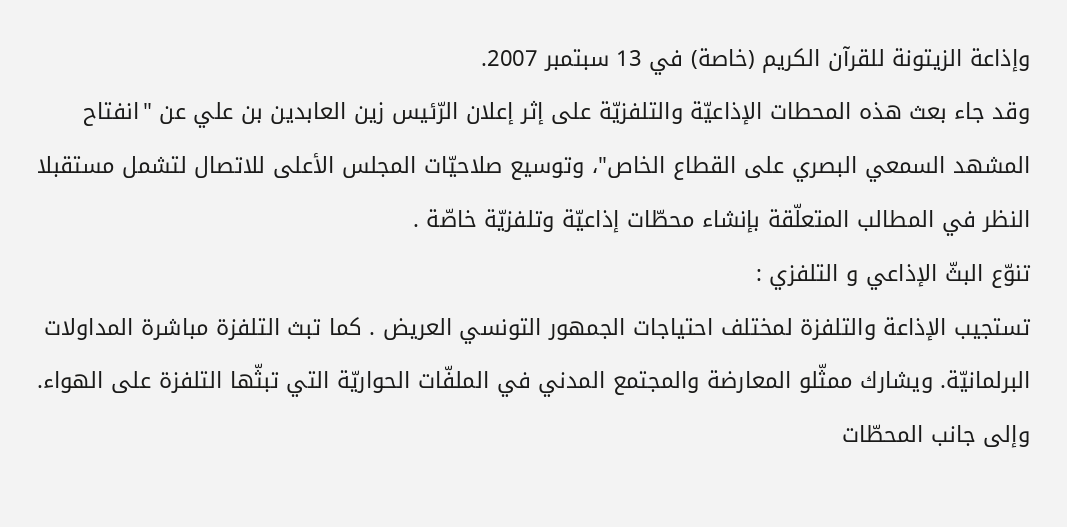وإذاعة الزيتونة للقرآن الكريم (خاصة) في 13 سبتمبر 2007.
وقد جاء بعث هذه المحطات الإذاعيّة والتلفزيّة على إثر إعلان الرّئيس زين العابدين بن علي عن "انفتاح المشهد السمعي البصري على القطاع الخاص"، وتوسيع صلاحيّات المجلس الأعلى للاتصال لتشمل مستقبلا النظر في المطالب المتعلّقة بإنشاء محطّات إذاعيّة وتلفزيّة خاصّة .
تنوّع البثّ الإذاعي و التلفزي :
تستجيب الإذاعة والتلفزة لمختلف احتياجات الجمهور التونسي العريض . كما تبث التلفزة مباشرة المداولات البرلمانيّة. ويشارك ممثّلو المعارضة والمجتمع المدني في الملفّات الحواريّة التي تبثّها التلفزة على الهواء. وإلى جانب المحطّات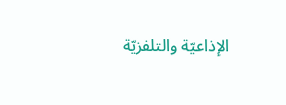الإذاعيّة والتلفزيّة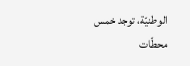الوطنيّة، توجد خمس محطّات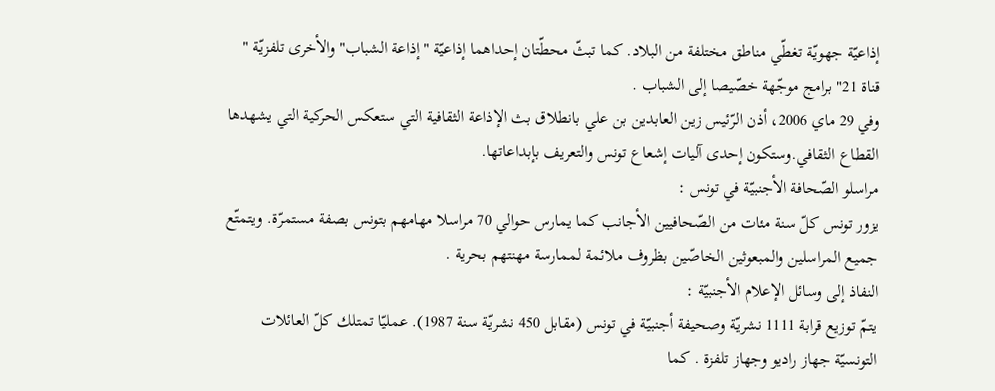إذاعيّة جهويّة تغطّي مناطق مختلفة من البلاد. كما تبثّ محطّتان إحداهما إذاعيّة "إذاعة الشباب" والأخرى تلفزيّة " قناة 21" برامج موجّهة خصّيصا إلى الشباب .
وفي 29 ماي 2006، أذن الرّئيس زين العابدين بن علي بانطلاق بث الإذاعة الثقافية التي ستعكس الحركية التي يشهدها القطاع الثقافي.وستكون إحدى آليات إشعاع تونس والتعريف بإبداعاتها.
مراسلو الصّحافة الأجنبيّة في تونس :
يزور تونس كلّ سنة مئات من الصّحافيين الأجانب كما يمارس حوالي 70 مراسلا مهامهم بتونس بصفة مستمرّة. ويتمتّع جميع المراسلين والمبعوثين الخاصّين بظروف ملائمة لممارسة مهنتهم بحرية .
النفاذ إلى وسائل الإعلام الأجنبيّة :
يتمّ توزيع قرابة 1111 نشريّة وصحيفة أجنبيّة في تونس (مقابل 450 نشريّة سنة 1987). عمليّا تمتلك كلّ العائلات التونسيّة جهاز راديو وجهاز تلفزة . كما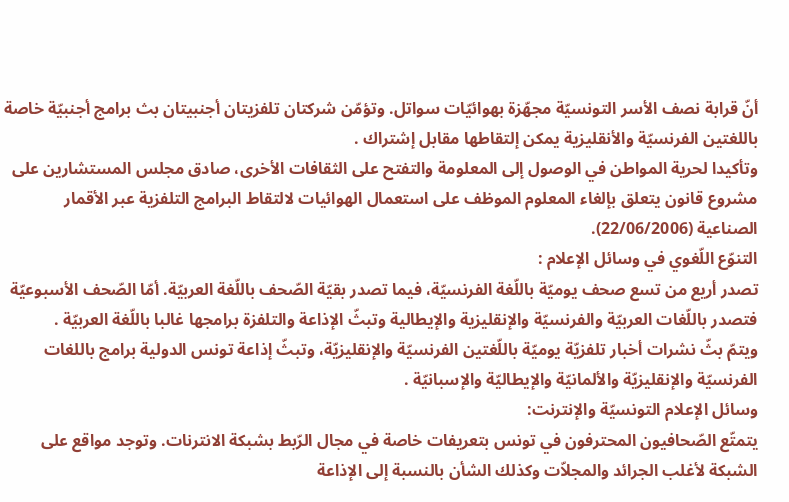أنّ قرابة نصف الأسر التونسيّة مجهّزة بهوائيّات سواتل. وتؤمّن شركتان تلفزيتان أجنبيتان بث برامج أجنبيّة خاصة باللغتين الفرنسيّة والأنقليزية يمكن إلتقاطها مقابل إشتراك .
وتأكيدا لحرية المواطن في الوصول إلى المعلومة والتفتح على الثقافات الأخرى، صادق مجلس المستشارين على مشروع قانون يتعلق بإلغاء المعلوم الموظف على استعمال الهوائيات لالتقاط البرامج التلفزية عبر الأقمار الصناعية (22/06/2006).
التنوّع اللّغوي في وسائل الإعلام :
تصدر أريع من تسع صحف يوميّة باللّغة الفرنسيّة، فيما تصدر بقيّة الصّحف باللّغة العربيّة. أمّا الصّحف الأسبوعيّة فتصدر باللّغات العربيّة والفرنسيّة والإنقليزية والإيطالية وتبثّ الإذاعة والتلفزة برامجها غالبا باللّغة العربيّة .
ويتمّ بثّ نشرات أخبار تلفزيّة يوميّة باللّغتين الفرنسيّة والإنقليزيّة، وتبثّ إذاعة تونس الدولية برامج باللغات الفرنسيّة والإنقليزيّة والألمانيّة والإيطاليّة والإسبانيّة .
وسائل الإعلام التونسيّة والإنترنت:
يتمتّع الصّحافيون المحترفون في تونس بتعريفات خاصة في مجال الرّبط بشبكة الانترنات. وتوجد مواقع على الشبكة لأغلب الجرائد والمجلاّت وكذلك الشأن بالنسبة إلى الإذاعة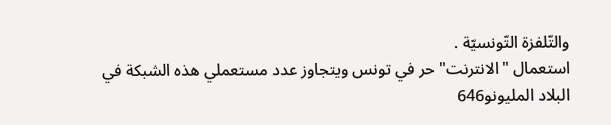والتّلفزة التّونسيّة .
استعمال "الانترنت" حر في تونس ويتجاوز عدد مستعملي هذه الشبكة في البلاد المليونو646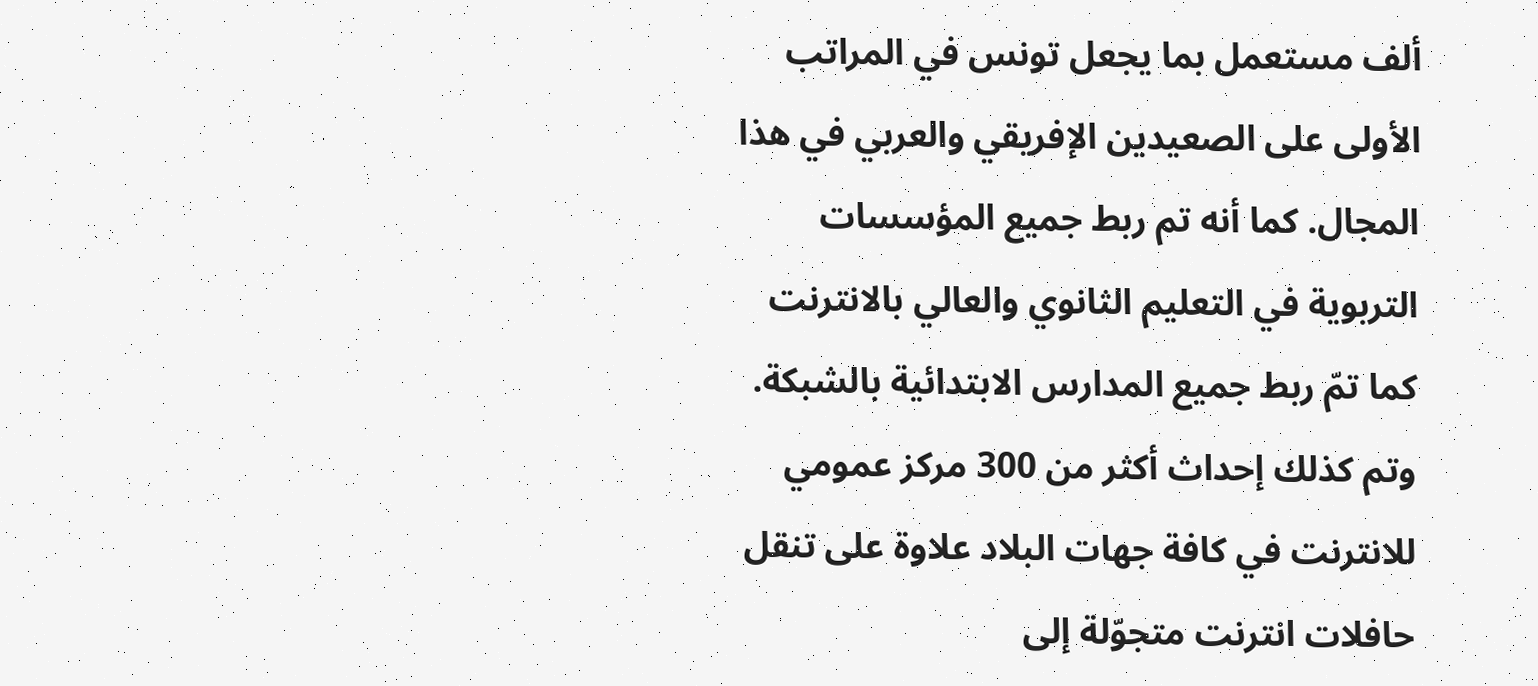ألف مستعمل بما يجعل تونس في المراتب الأولى على الصعيدين الإفريقي والعربي في هذا المجال. كما أنه تم ربط جميع المؤسسات التربوية في التعليم الثانوي والعالي بالانترنت كما تمّ ربط جميع المدارس الابتدائية بالشبكة. وتم كذلك إحداث أكثر من 300 مركز عمومي للانترنت في كافة جهات البلاد علاوة على تنقل حافلات انترنت متجوّلة إلى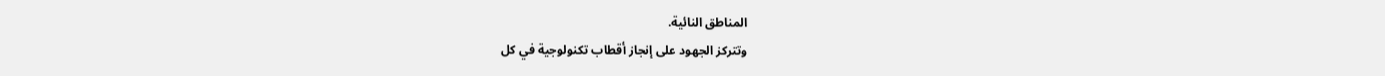المناطق النائية.
وتتركز الجهود على إنجاز أقطاب تكنولوجية في كل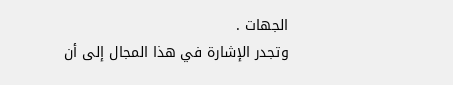الجهات .
وتجدر الإشارة في هذا المجال إلى أن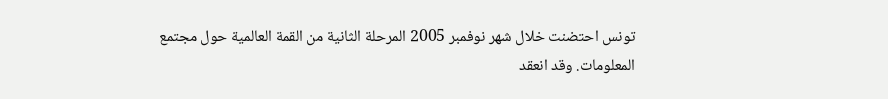تونس احتضنت خلال شهر نوفمبر 2005 المرحلة الثانية من القمة العالمية حول مجتمع المعلومات. وقد انعقد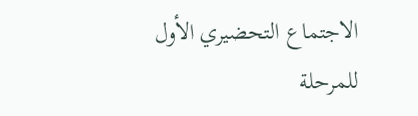الاجتماع التحضيري الأول للمرحلة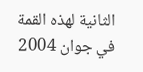الثانية لهذه القمة في جوان 2004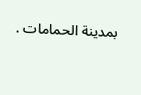بمدينة الحمامات .